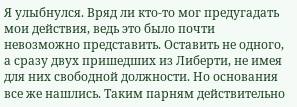Я улыбнулся. Вряд ли кто-то мог предугадать мои действия, ведь это было почти невозможно представить. Оставить не одного, а сразу двух пришедших из Либерти, не имея для них свободной должности. Но основания все же нашлись. Таким парням действительно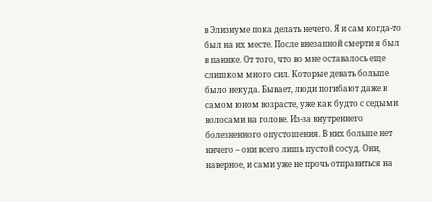в Элизиуме пока делать нечего. Я и сам когда-то был на их месте. После внезапной смерти я был в панике. От того, что во мне оставалось еще слишком много сил. Которые девать больше было некуда. Бывает, люди погибают даже в самом юном возрасте, уже как будто с седыми волосами на голове. Из-за внутреннего болезненного опустошения. В них больше нет ничего – они всего лишь пустой сосуд. Они, наверное, и сами уже не прочь отправиться на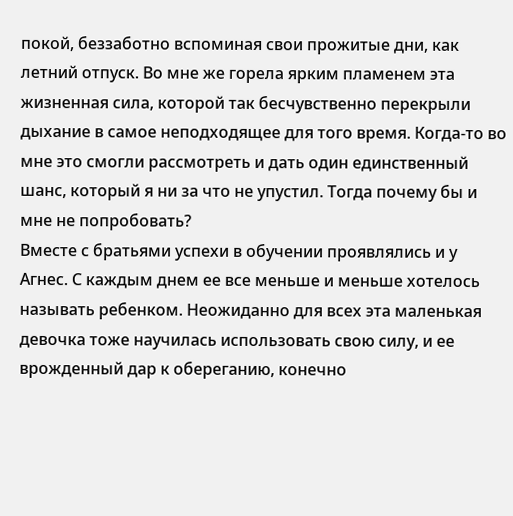покой, беззаботно вспоминая свои прожитые дни, как летний отпуск. Во мне же горела ярким пламенем эта жизненная сила, которой так бесчувственно перекрыли дыхание в самое неподходящее для того время. Когда-то во мне это смогли рассмотреть и дать один единственный шанс, который я ни за что не упустил. Тогда почему бы и мне не попробовать?
Вместе с братьями успехи в обучении проявлялись и у Агнес. С каждым днем ее все меньше и меньше хотелось называть ребенком. Неожиданно для всех эта маленькая девочка тоже научилась использовать свою силу, и ее врожденный дар к обереганию, конечно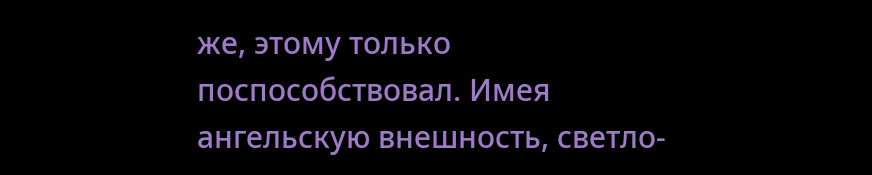же, этому только поспособствовал. Имея ангельскую внешность, светло-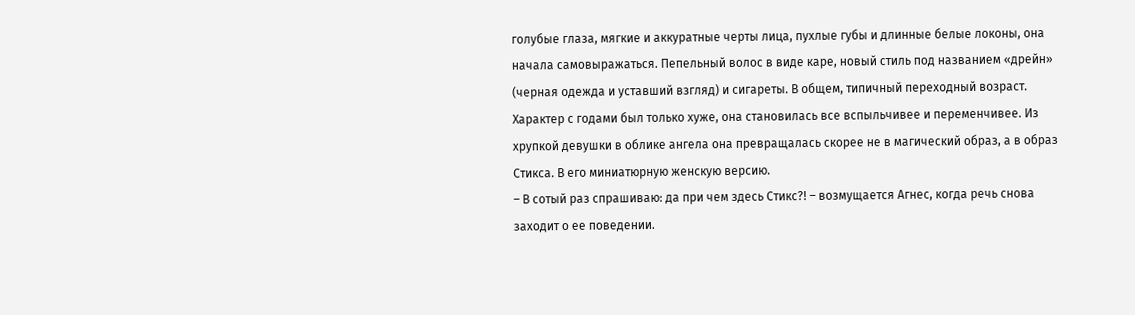голубые глаза, мягкие и аккуратные черты лица, пухлые губы и длинные белые локоны, она начала самовыражаться. Пепельный волос в виде каре, новый стиль под названием «дрейн» (черная одежда и уставший взгляд) и сигареты. В общем, типичный переходный возраст. Характер с годами был только хуже, она становилась все вспыльчивее и переменчивее. Из хрупкой девушки в облике ангела она превращалась скорее не в магический образ, а в образ Стикса. В его миниатюрную женскую версию.
– В сотый раз спрашиваю: да при чем здесь Стикс?! – возмущается Агнес, когда речь снова заходит о ее поведении.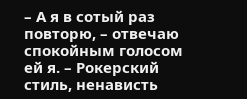– А я в сотый раз повторю, – отвечаю спокойным голосом ей я. – Рокерский стиль, ненависть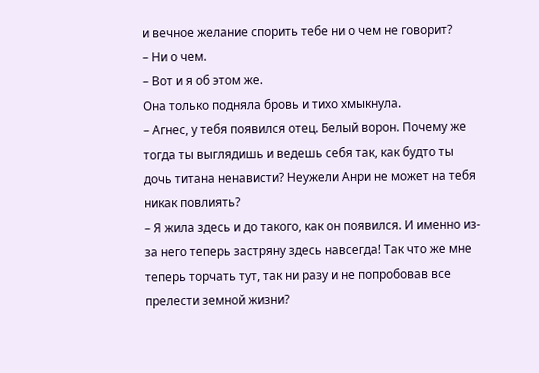и вечное желание спорить тебе ни о чем не говорит?
– Ни о чем.
– Вот и я об этом же.
Она только подняла бровь и тихо хмыкнула.
– Агнес, у тебя появился отец. Белый ворон. Почему же тогда ты выглядишь и ведешь себя так, как будто ты дочь титана ненависти? Неужели Анри не может на тебя никак повлиять?
– Я жила здесь и до такого, как он появился. И именно из-за него теперь застряну здесь навсегда! Так что же мне теперь торчать тут, так ни разу и не попробовав все прелести земной жизни?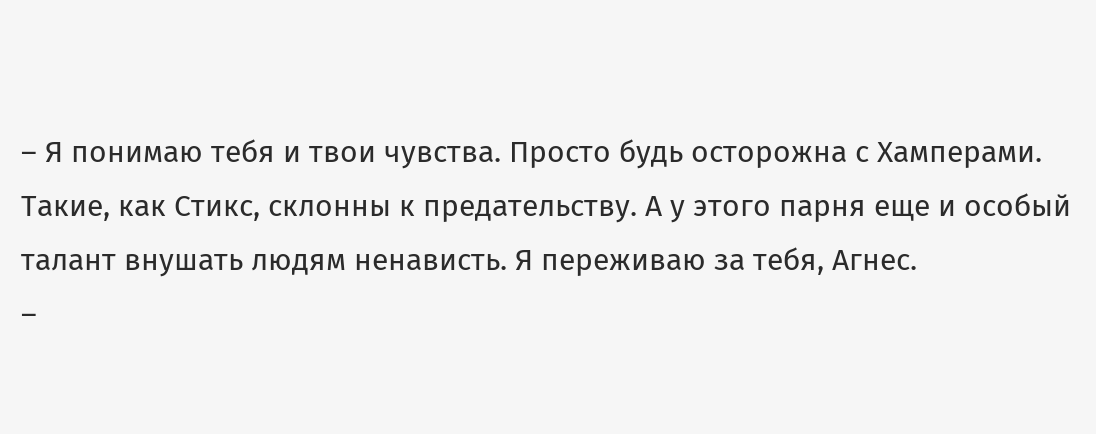– Я понимаю тебя и твои чувства. Просто будь осторожна с Хамперами. Такие, как Стикс, склонны к предательству. А у этого парня еще и особый талант внушать людям ненависть. Я переживаю за тебя, Агнес.
–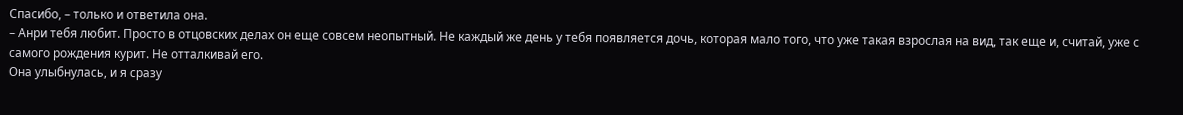Спасибо, – только и ответила она.
– Анри тебя любит. Просто в отцовских делах он еще совсем неопытный. Не каждый же день у тебя появляется дочь, которая мало того, что уже такая взрослая на вид, так еще и, считай, уже с самого рождения курит. Не отталкивай его.
Она улыбнулась, и я сразу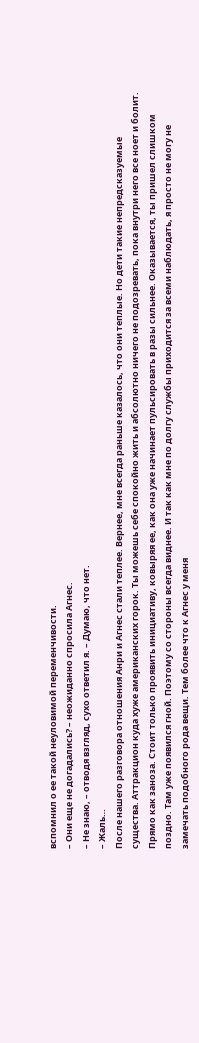вспомнил о ее такой неуловимой переменчивости.
– Они еще не догадались? – неожиданно спросила Агнес.
– Не знаю, – отводя взгляд, сухо ответил я. – Думаю, что нет.
– Жаль…
После нашего разговора отношения Анри и Агнес стали теплее. Вернее, мне всегда раньше казалось, что они теплые. Но дети такие непредсказуемые существа. Аттракцион куда хуже американских горок. Ты можешь себе спокойно жить и абсолютно ничего не подозревать, пока внутри него все ноет и болит. Прямо как заноза. Стоит только проявить инициативу, ковыряя ее, как она уже начинает пульсировать в разы сильнее. Оказывается, ты пришел слишком поздно. Там уже появился гной. Поэтому со стороны всегда виднее. И так как мне по долгу службы приходится за всеми наблюдать, я просто не могу не замечать подобного рода вещи. Тем более что к Агнес у меня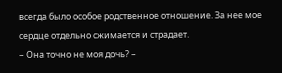всегда было особое родственное отношение. За нее мое сердце отдельно сжимается и страдает.
– Она точно не моя дочь? –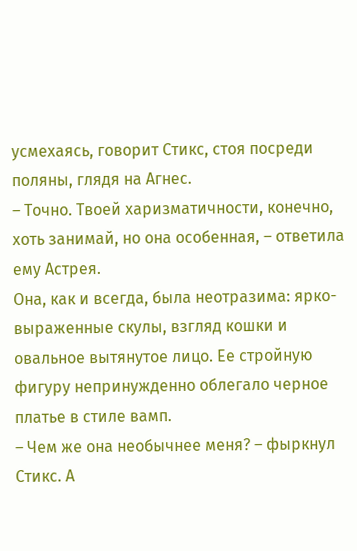усмехаясь, говорит Стикс, стоя посреди поляны, глядя на Агнес.
– Точно. Твоей харизматичности, конечно, хоть занимай, но она особенная, – ответила ему Астрея.
Она, как и всегда, была неотразима: ярко-выраженные скулы, взгляд кошки и овальное вытянутое лицо. Ее стройную фигуру непринужденно облегало черное платье в стиле вамп.
– Чем же она необычнее меня? – фыркнул Стикс. А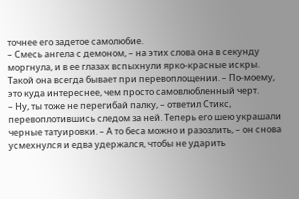точнее его задетое самолюбие.
– Смесь ангела с демоном, – на этих слова она в секунду моргнула, и в ее глазах вспыхнули ярко-красные искры. Такой она всегда бывает при перевоплощении. – По-моему, это куда интереснее, чем просто самовлюбленный черт.
– Ну, ты тоже не перегибай палку, – ответил Стикс, перевоплотившись следом за ней. Теперь его шею украшали черные татуировки. – А то беса можно и разозлить, – он снова усмехнулся и едва удержался, чтобы не ударить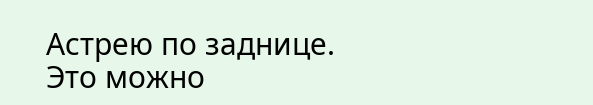Астрею по заднице. Это можно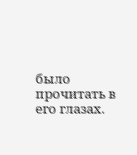было прочитать в его глазах.